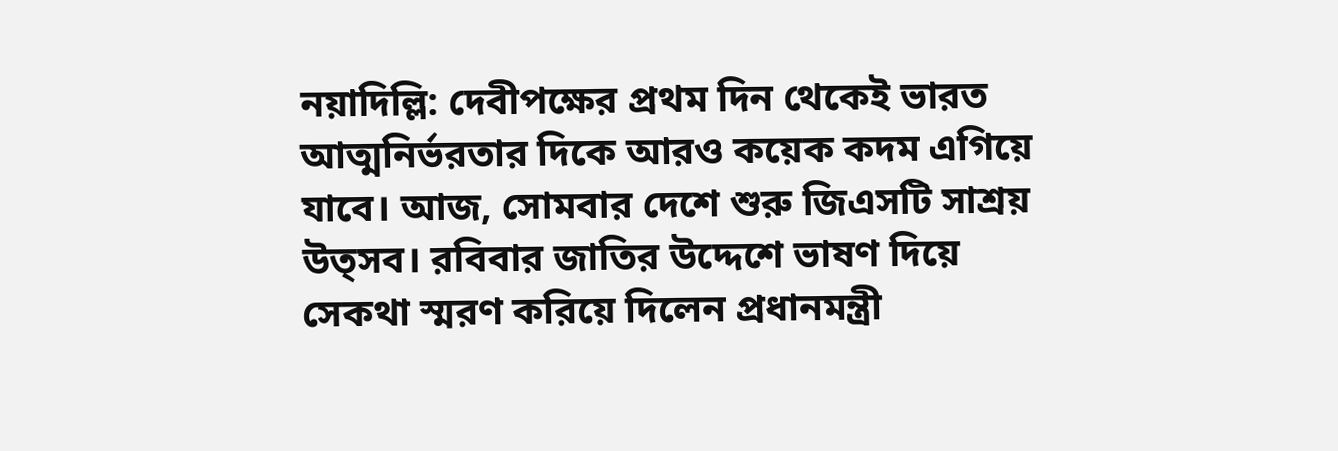নয়াদিল্লি: দেবীপক্ষের প্রথম দিন থেকেই ভারত আত্মনির্ভরতার দিকে আরও কয়েক কদম এগিয়ে যাবে। আজ, সোমবার দেশে শুরু জিএসটি সাশ্রয় উত্সব। রবিবার জাতির উদ্দেশে ভাষণ দিয়ে সেকথা স্মরণ করিয়ে দিলেন প্রধানমন্ত্রী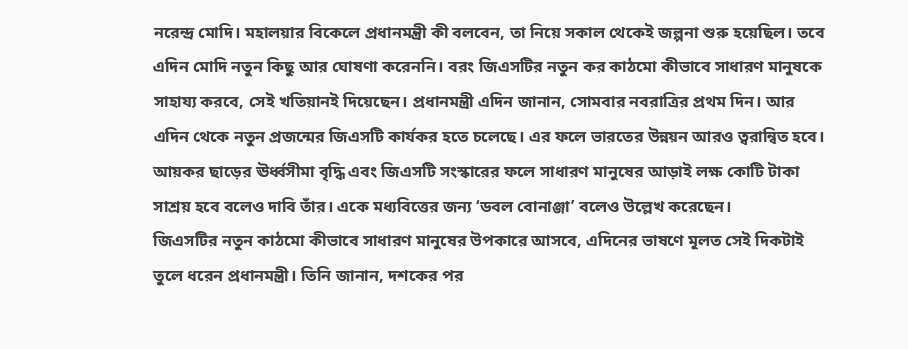নরেন্দ্র মোদি। মহালয়ার বিকেলে প্রধানমন্ত্রী কী বলবেন, তা নিয়ে সকাল থেকেই জল্পনা শুরু হয়েছিল। তবে এদিন মোদি নতুন কিছু আর ঘোষণা করেননি। বরং জিএসটির নতুন কর কাঠমো কীভাবে সাধারণ মানুষকে সাহায্য করবে, সেই খতিয়ানই দিয়েছেন। প্রধানমন্ত্রী এদিন জানান, সোমবার নবরাত্রির প্রথম দিন। আর এদিন থেকে নতুন প্রজন্মের জিএসটি কার্যকর হতে চলেছে। এর ফলে ভারতের উন্নয়ন আরও ত্বরান্বিত হবে। আয়কর ছাড়ের ঊর্ধ্বসীমা বৃদ্ধি এবং জিএসটি সংস্কারের ফলে সাধারণ মানুষের আড়াই লক্ষ কোটি টাকা সাশ্রয় হবে বলেও দাবি তাঁর। একে মধ্যবিত্তের জন্য ‘ডবল বোনাঞ্জা’ বলেও উল্লেখ করেছেন।
জিএসটির নতুন কাঠমো কীভাবে সাধারণ মানুষের উপকারে আসবে, এদিনের ভাষণে মূলত সেই দিকটাই তুলে ধরেন প্রধানমন্ত্রী। তিনি জানান, দশকের পর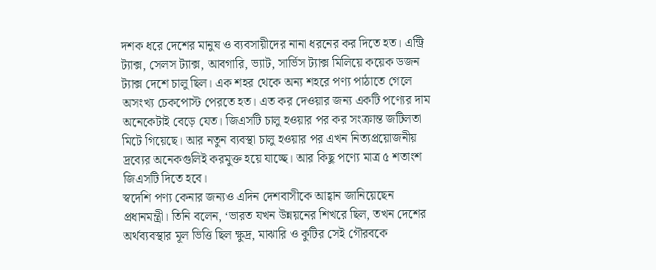দশক ধরে দেশের মানুষ ও ব্যবসায়ীদের নানা ধরনের কর দিতে হত। এন্ট্রি ট্যাক্স, সেলস ট্যাক্স, আবগারি, ভ্যাট, সার্ভিস ট্যাক্স মিলিয়ে কয়েক ডজন ট্যাক্স দেশে চালু ছিল। এক শহর থেকে অন্য শহরে পণ্য পাঠাতে গেলে অসংখ্য চেকপোস্ট পেরতে হত। এত কর দেওয়ার জন্য একটি পণ্যের দাম অনেকেটাই বেড়ে যেত। জিএসটি চালু হওয়ার পর কর সংক্রান্ত জটিলতা মিটে গিয়েছে। আর নতুন ব্যবস্থা চালু হওয়ার পর এখন নিত্যপ্রয়োজনীয় দ্রব্যের অনেকগুলিই করমুক্ত হয়ে যাচ্ছে। আর কিছু পণ্যে মাত্র ৫ শতাংশ জিএসটি দিতে হবে।
স্বদেশি পণ্য কেনার জন্যও এদিন দেশবাসীকে আহ্বান জানিয়েছেন প্রধানমন্ত্রী। তিনি বলেন, ‘ভারত যখন উন্নয়নের শিখরে ছিল, তখন দেশের অর্থব্যবস্থার মূল ভিত্তি ছিল ক্ষুদ্র, মাঝারি ও কুটির সেই গৌরবকে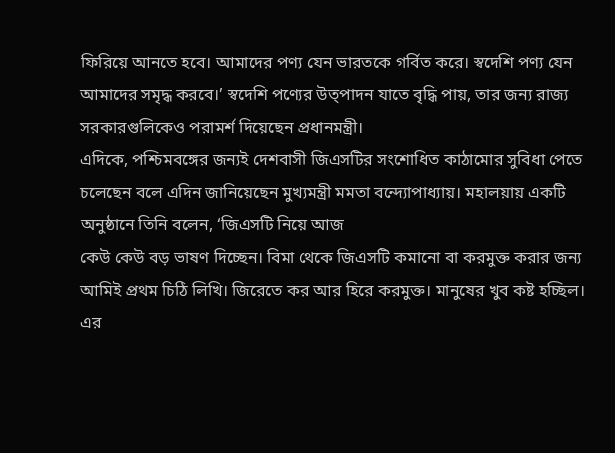ফিরিয়ে আনতে হবে। আমাদের পণ্য যেন ভারতকে গর্বিত করে। স্বদেশি পণ্য যেন আমাদের সমৃদ্ধ করবে।’ স্বদেশি পণ্যের উত্পাদন যাতে বৃদ্ধি পায়, তার জন্য রাজ্য সরকারগুলিকেও পরামর্শ দিয়েছেন প্রধানমন্ত্রী।
এদিকে, পশ্চিমবঙ্গের জন্যই দেশবাসী জিএসটির সংশোধিত কাঠামোর সুবিধা পেতে চলেছেন বলে এদিন জানিয়েছেন মুখ্যমন্ত্রী মমতা বন্দ্যোপাধ্যায়। মহালয়ায় একটি অনুষ্ঠানে তিনি বলেন, ‘জিএসটি নিয়ে আজ
কেউ কেউ বড় ভাষণ দিচ্ছেন। বিমা থেকে জিএসটি কমানো বা করমুক্ত করার জন্য আমিই প্রথম চিঠি লিখি। জিরেতে কর আর হিরে করমুক্ত। মানুষের খুব কষ্ট হচ্ছিল। এর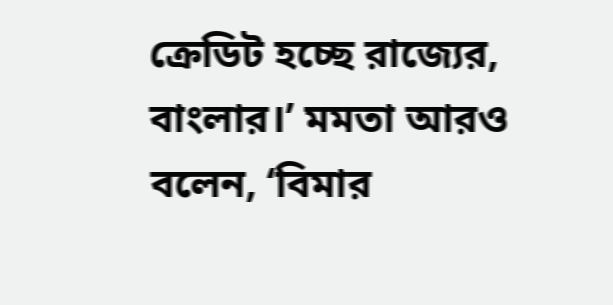ক্রেডিট হচ্ছে রাজ্যের, বাংলার।’ মমতা আরও বলেন, ‘বিমার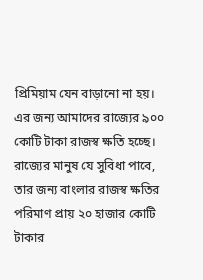প্রিমিয়াম যেন বাড়ানো না হয়। এর জন্য আমাদের রাজ্যের ৯০০ কোটি টাকা রাজস্ব ক্ষতি হচ্ছে। রাজ্যের মানুষ যে সুবিধা পাবে, তার জন্য বাংলার রাজস্ব ক্ষতির পরিমাণ প্রায় ২০ হাজার কোটি টাকার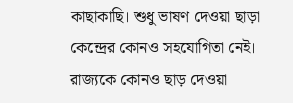কাছাকাছি। শুধু ভাষণ দেওয়া ছাড়া কেন্দ্রের কোনও সহযোগিতা নেই। রাজ্যকে কোনও ছাড় দেওয়া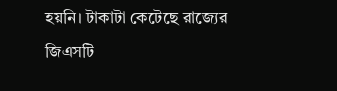হয়নি। টাকাটা কেটেছে রাজ্যের জিএসটি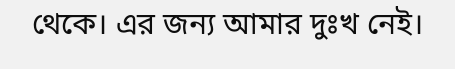থেকে। এর জন্য আমার দুঃখ নেই।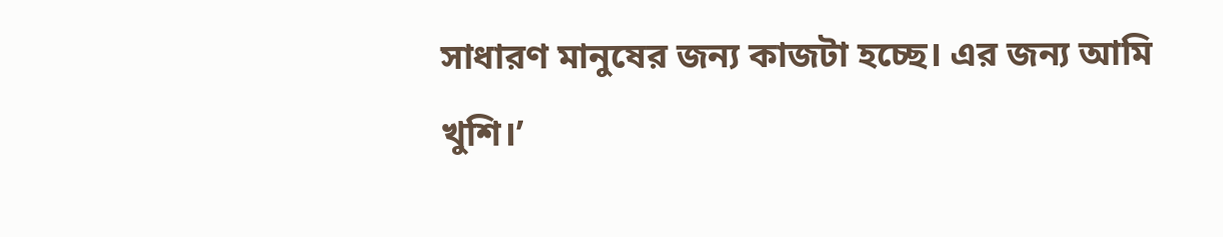সাধারণ মানুষের জন্য কাজটা হচ্ছে। এর জন্য আমি খুশি।’